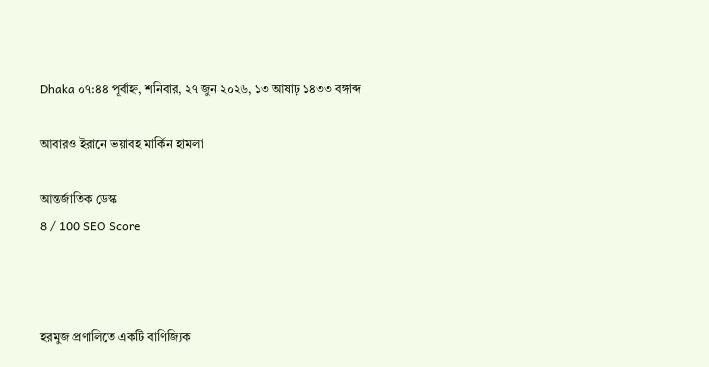Dhaka ০৭:৪৪ পূর্বাহ্ন, শনিবার, ২৭ জুন ২০২৬, ১৩ আষাঢ় ১৪৩৩ বঙ্গাব্দ

আবারও ইরানে ভয়াবহ মার্কিন হামলা

আন্তর্জাতিক ডেস্ক
8 / 100 SEO Score



হরমুজ প্রণালিতে একটি বাণিজ্যিক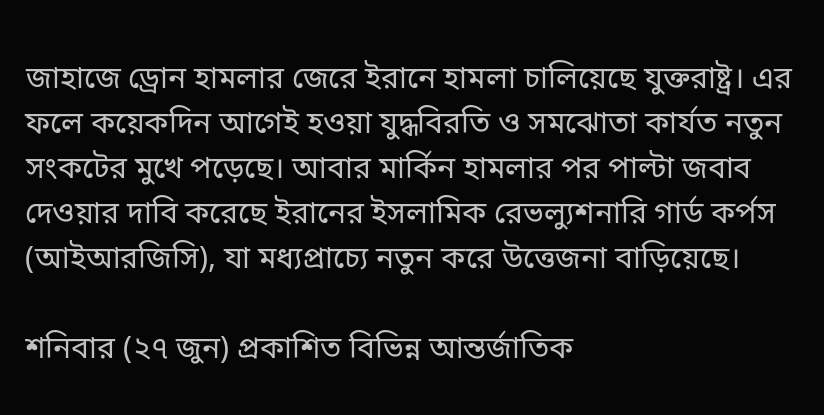জাহাজে ড্রোন হামলার জেরে ইরানে হামলা চালিয়েছে যুক্তরাষ্ট্র। এর ফলে কয়েকদিন আগেই হওয়া যুদ্ধবিরতি ও সমঝোতা কার্যত নতুন সংকটের মুখে পড়েছে। আবার মার্কিন হামলার পর পাল্টা জবাব দেওয়ার দাবি করেছে ইরানের ইসলামিক রেভল্যুশনারি গার্ড কর্পস (আইআরজিসি), যা মধ্যপ্রাচ্যে নতুন করে উত্তেজনা বাড়িয়েছে।

শনিবার (২৭ জুন) প্রকাশিত বিভিন্ন আন্তর্জাতিক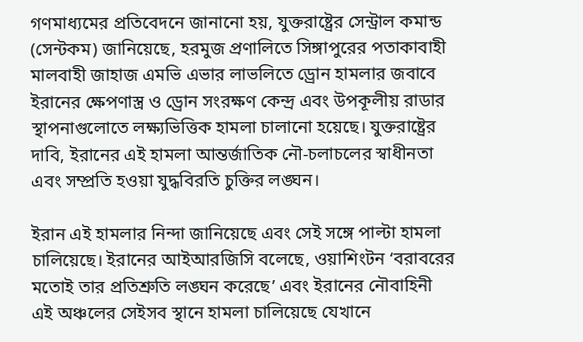গণমাধ্যমের প্রতিবেদনে জানানো হয়, যুক্তরাষ্ট্রের সেন্ট্রাল কমান্ড (সেন্টকম) জানিয়েছে, হরমুজ প্রণালিতে সিঙ্গাপুরের পতাকাবাহী মালবাহী জাহাজ এমভি এভার লাভলিতে ড্রোন হামলার জবাবে ইরানের ক্ষেপণাস্ত্র ও ড্রোন সংরক্ষণ কেন্দ্র এবং উপকূলীয় রাডার স্থাপনাগুলোতে লক্ষ্যভিত্তিক হামলা চালানো হয়েছে। যুক্তরাষ্ট্রের দাবি, ইরানের এই হামলা আন্তর্জাতিক নৌ-চলাচলের স্বাধীনতা এবং সম্প্রতি হওয়া যুদ্ধবিরতি চুক্তির লঙ্ঘন।

ইরান এই হামলার নিন্দা জানিয়েছে এবং সেই সঙ্গে পাল্টা হামলা চালিয়েছে। ইরানের আইআরজিসি বলেছে, ওয়াশিংটন ‘বরাবরের মতোই তার প্রতিশ্রুতি লঙ্ঘন করেছে’ এবং ইরানের নৌবাহিনী এই অঞ্চলের সেইসব স্থানে হামলা চালিয়েছে যেখানে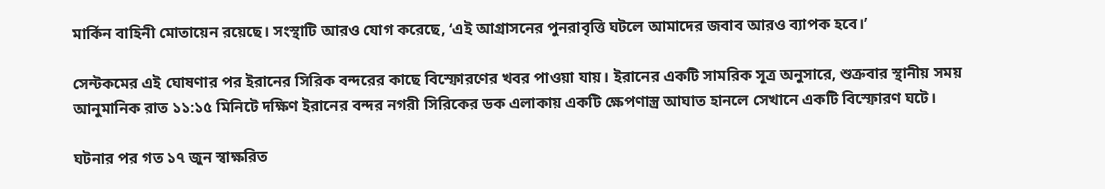মার্কিন বাহিনী মোতায়েন রয়েছে। সংস্থাটি আরও যোগ করেছে, ‘এই আগ্রাসনের পুনরাবৃত্তি ঘটলে আমাদের জবাব আরও ব্যাপক হবে।’

সেন্টকমের এই ঘোষণার পর ইরানের সিরিক বন্দরের কাছে বিস্ফোরণের খবর পাওয়া যায়। ইরানের একটি সামরিক সূত্র অনুসারে, শুক্রবার স্থানীয় সময় আনুমানিক রাত ১১:১৫ মিনিটে দক্ষিণ ইরানের বন্দর নগরী সিরিকের ডক এলাকায় একটি ক্ষেপণাস্ত্র আঘাত হানলে সেখানে একটি বিস্ফোরণ ঘটে।

ঘটনার পর গত ১৭ জুন স্বাক্ষরিত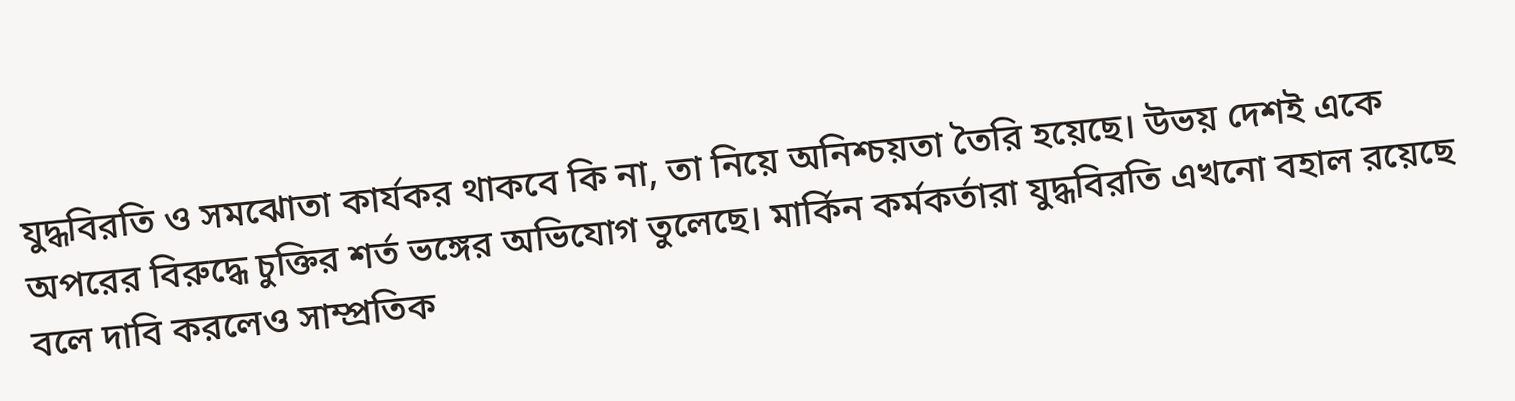যুদ্ধবিরতি ও সমঝোতা কার্যকর থাকবে কি না, তা নিয়ে অনিশ্চয়তা তৈরি হয়েছে। উভয় দেশই একে অপরের বিরুদ্ধে চুক্তির শর্ত ভঙ্গের অভিযোগ তুলেছে। মার্কিন কর্মকর্তারা যুদ্ধবিরতি এখনো বহাল রয়েছে বলে দাবি করলেও সাম্প্রতিক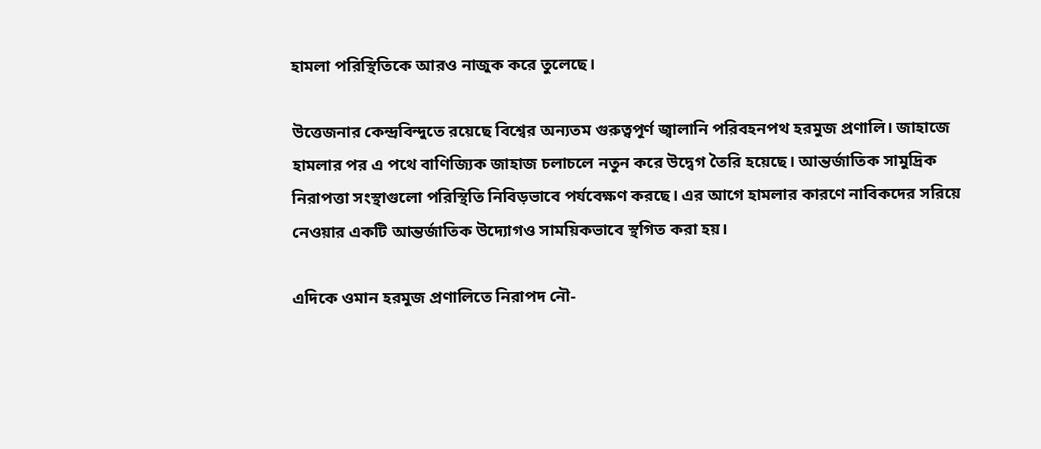হামলা পরিস্থিতিকে আরও নাজুক করে তুলেছে।

উত্তেজনার কেন্দ্রবিন্দুতে রয়েছে বিশ্বের অন্যতম গুরুত্বপূর্ণ জ্বালানি পরিবহনপথ হরমুজ প্রণালি। জাহাজে হামলার পর এ পথে বাণিজ্যিক জাহাজ চলাচলে নতুন করে উদ্বেগ তৈরি হয়েছে। আন্তর্জাতিক সামুদ্রিক নিরাপত্তা সংস্থাগুলো পরিস্থিতি নিবিড়ভাবে পর্যবেক্ষণ করছে। এর আগে হামলার কারণে নাবিকদের সরিয়ে নেওয়ার একটি আন্তর্জাতিক উদ্যোগও সাময়িকভাবে স্থগিত করা হয়।

এদিকে ওমান হরমুজ প্রণালিতে নিরাপদ নৌ-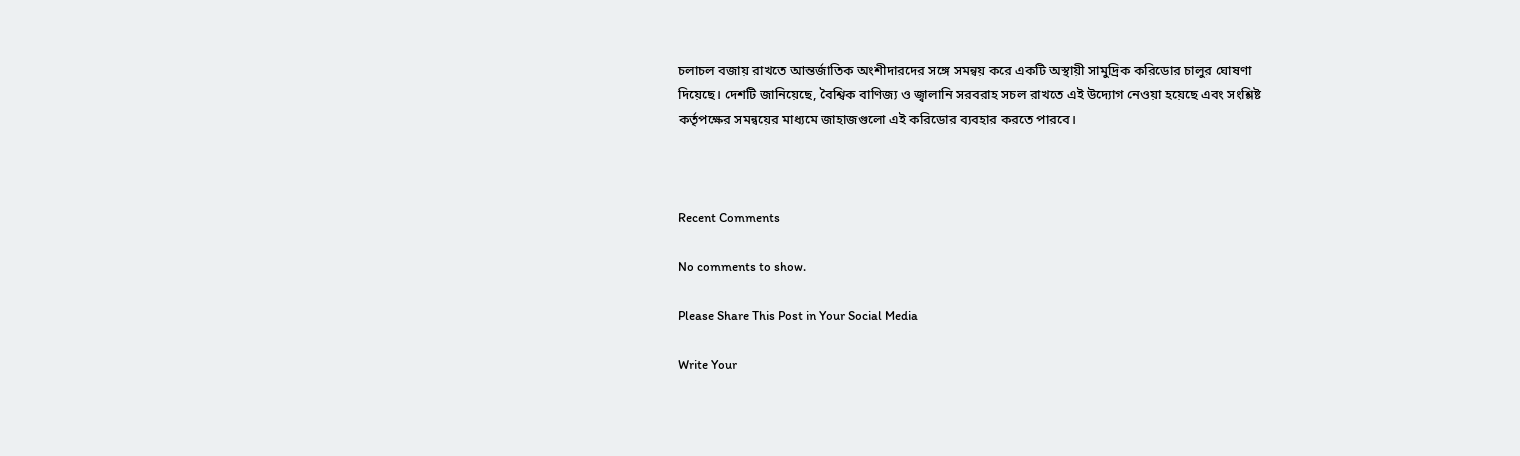চলাচল বজায় রাখতে আন্তর্জাতিক অংশীদারদের সঙ্গে সমন্বয় করে একটি অস্থায়ী সামুদ্রিক করিডোর চালুর ঘোষণা দিয়েছে। দেশটি জানিয়েছে, বৈশ্বিক বাণিজ্য ও জ্বালানি সরবরাহ সচল রাখতে এই উদ্যোগ নেওয়া হয়েছে এবং সংশ্লিষ্ট কর্তৃপক্ষের সমন্বয়ের মাধ্যমে জাহাজগুলো এই করিডোর ব্যবহার করতে পারবে।



Recent Comments

No comments to show.

Please Share This Post in Your Social Media

Write Your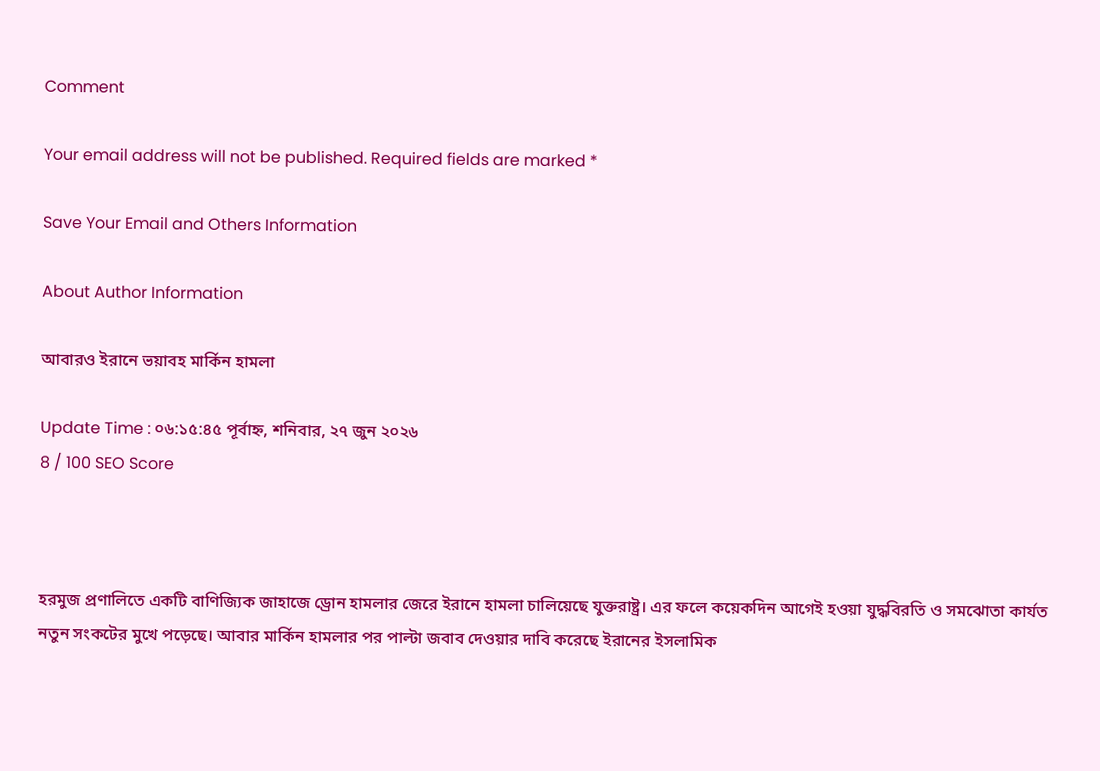Comment

Your email address will not be published. Required fields are marked *

Save Your Email and Others Information

About Author Information

আবারও ইরানে ভয়াবহ মার্কিন হামলা

Update Time : ০৬:১৫:৪৫ পূর্বাহ্ন, শনিবার, ২৭ জুন ২০২৬
8 / 100 SEO Score



হরমুজ প্রণালিতে একটি বাণিজ্যিক জাহাজে ড্রোন হামলার জেরে ইরানে হামলা চালিয়েছে যুক্তরাষ্ট্র। এর ফলে কয়েকদিন আগেই হওয়া যুদ্ধবিরতি ও সমঝোতা কার্যত নতুন সংকটের মুখে পড়েছে। আবার মার্কিন হামলার পর পাল্টা জবাব দেওয়ার দাবি করেছে ইরানের ইসলামিক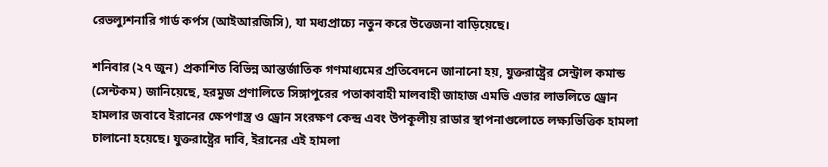রেভল্যুশনারি গার্ড কর্পস (আইআরজিসি), যা মধ্যপ্রাচ্যে নতুন করে উত্তেজনা বাড়িয়েছে।

শনিবার (২৭ জুন) প্রকাশিত বিভিন্ন আন্তর্জাতিক গণমাধ্যমের প্রতিবেদনে জানানো হয়, যুক্তরাষ্ট্রের সেন্ট্রাল কমান্ড (সেন্টকম) জানিয়েছে, হরমুজ প্রণালিতে সিঙ্গাপুরের পতাকাবাহী মালবাহী জাহাজ এমভি এভার লাভলিতে ড্রোন হামলার জবাবে ইরানের ক্ষেপণাস্ত্র ও ড্রোন সংরক্ষণ কেন্দ্র এবং উপকূলীয় রাডার স্থাপনাগুলোতে লক্ষ্যভিত্তিক হামলা চালানো হয়েছে। যুক্তরাষ্ট্রের দাবি, ইরানের এই হামলা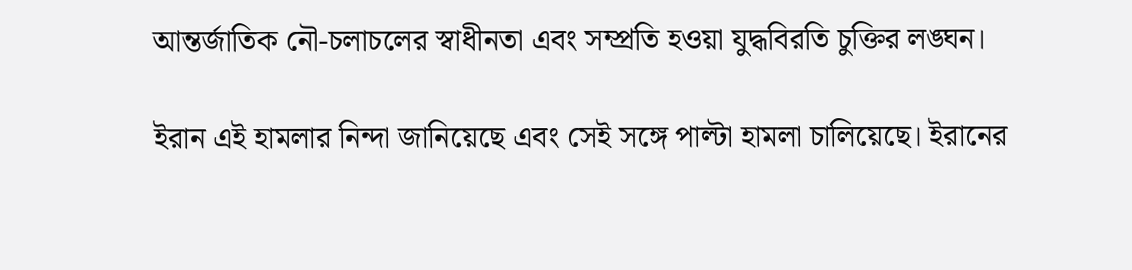আন্তর্জাতিক নৌ-চলাচলের স্বাধীনতা এবং সম্প্রতি হওয়া যুদ্ধবিরতি চুক্তির লঙ্ঘন।

ইরান এই হামলার নিন্দা জানিয়েছে এবং সেই সঙ্গে পাল্টা হামলা চালিয়েছে। ইরানের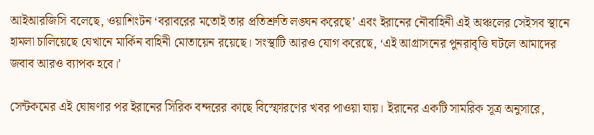আইআরজিসি বলেছে, ওয়াশিংটন ‘বরাবরের মতোই তার প্রতিশ্রুতি লঙ্ঘন করেছে’ এবং ইরানের নৌবাহিনী এই অঞ্চলের সেইসব স্থানে হামলা চালিয়েছে যেখানে মার্কিন বাহিনী মোতায়েন রয়েছে। সংস্থাটি আরও যোগ করেছে, ‘এই আগ্রাসনের পুনরাবৃত্তি ঘটলে আমাদের জবাব আরও ব্যাপক হবে।’

সেন্টকমের এই ঘোষণার পর ইরানের সিরিক বন্দরের কাছে বিস্ফোরণের খবর পাওয়া যায়। ইরানের একটি সামরিক সূত্র অনুসারে,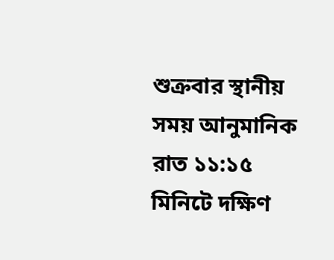শুক্রবার স্থানীয় সময় আনুমানিক রাত ১১:১৫ মিনিটে দক্ষিণ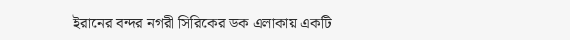ইরানের বন্দর নগরী সিরিকের ডক এলাকায় একটি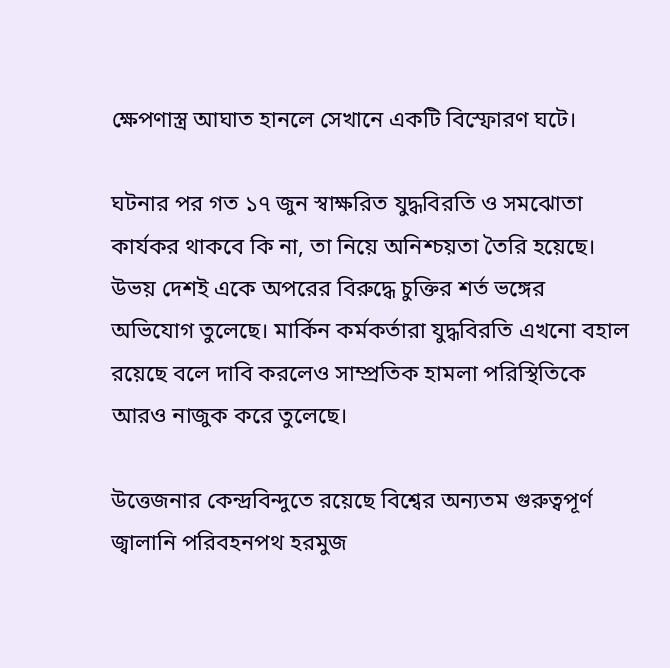ক্ষেপণাস্ত্র আঘাত হানলে সেখানে একটি বিস্ফোরণ ঘটে।

ঘটনার পর গত ১৭ জুন স্বাক্ষরিত যুদ্ধবিরতি ও সমঝোতা কার্যকর থাকবে কি না, তা নিয়ে অনিশ্চয়তা তৈরি হয়েছে। উভয় দেশই একে অপরের বিরুদ্ধে চুক্তির শর্ত ভঙ্গের অভিযোগ তুলেছে। মার্কিন কর্মকর্তারা যুদ্ধবিরতি এখনো বহাল রয়েছে বলে দাবি করলেও সাম্প্রতিক হামলা পরিস্থিতিকে আরও নাজুক করে তুলেছে।

উত্তেজনার কেন্দ্রবিন্দুতে রয়েছে বিশ্বের অন্যতম গুরুত্বপূর্ণ জ্বালানি পরিবহনপথ হরমুজ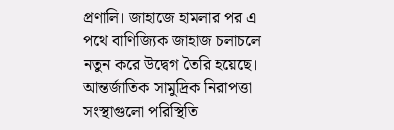প্রণালি। জাহাজে হামলার পর এ পথে বাণিজ্যিক জাহাজ চলাচলে নতুন করে উদ্বেগ তৈরি হয়েছে। আন্তর্জাতিক সামুদ্রিক নিরাপত্তা সংস্থাগুলো পরিস্থিতি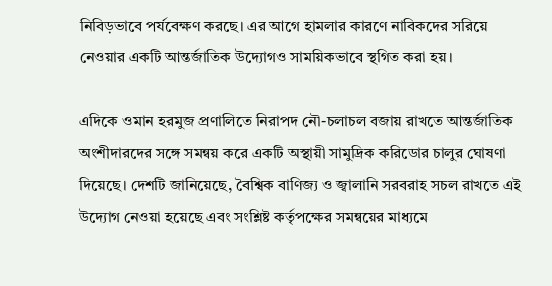নিবিড়ভাবে পর্যবেক্ষণ করছে। এর আগে হামলার কারণে নাবিকদের সরিয়ে নেওয়ার একটি আন্তর্জাতিক উদ্যোগও সাময়িকভাবে স্থগিত করা হয়।

এদিকে ওমান হরমুজ প্রণালিতে নিরাপদ নৌ-চলাচল বজায় রাখতে আন্তর্জাতিক অংশীদারদের সঙ্গে সমন্বয় করে একটি অস্থায়ী সামুদ্রিক করিডোর চালুর ঘোষণা দিয়েছে। দেশটি জানিয়েছে, বৈশ্বিক বাণিজ্য ও জ্বালানি সরবরাহ সচল রাখতে এই উদ্যোগ নেওয়া হয়েছে এবং সংশ্লিষ্ট কর্তৃপক্ষের সমন্বয়ের মাধ্যমে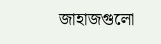জাহাজগুলো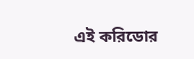এই করিডোর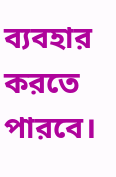ব্যবহার করতে পারবে।